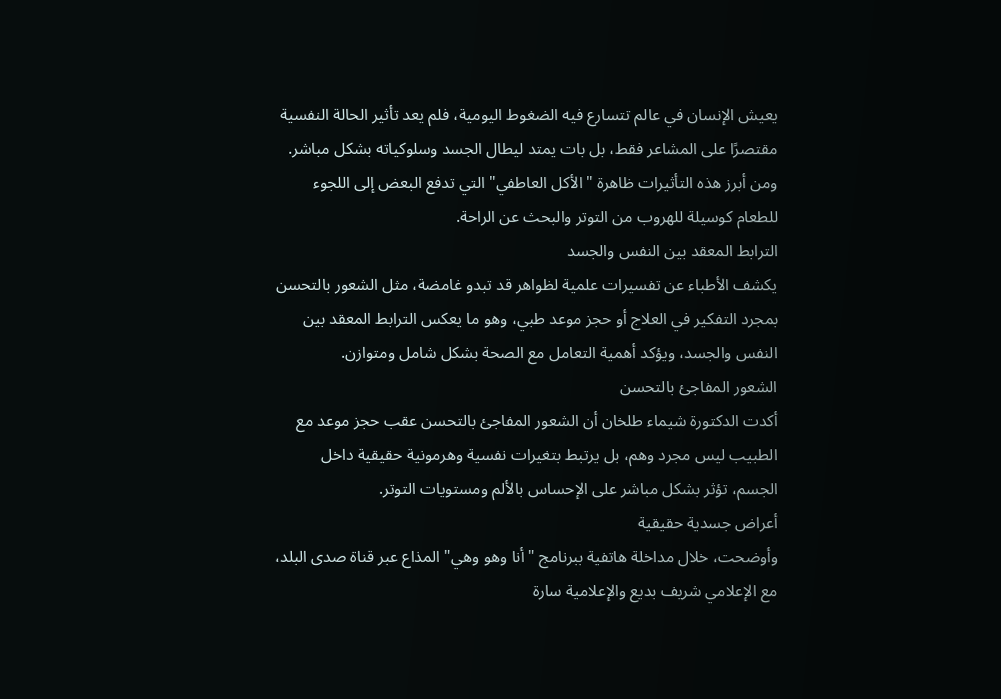يعيش الإنسان في عالم تتسارع فيه الضغوط اليومية، فلم يعد تأثير الحالة النفسية مقتصرًا على المشاعر فقط، بل بات يمتد ليطال الجسد وسلوكياته بشكل مباشر. ومن أبرز هذه التأثيرات ظاهرة "الأكل العاطفي" التي تدفع البعض إلى اللجوء للطعام كوسيلة للهروب من التوتر والبحث عن الراحة.
الترابط المعقد بين النفس والجسد
يكشف الأطباء عن تفسيرات علمية لظواهر قد تبدو غامضة، مثل الشعور بالتحسن بمجرد التفكير في العلاج أو حجز موعد طبي، وهو ما يعكس الترابط المعقد بين النفس والجسد، ويؤكد أهمية التعامل مع الصحة بشكل شامل ومتوازن.
الشعور المفاجئ بالتحسن
أكدت الدكتورة شيماء طلخان أن الشعور المفاجئ بالتحسن عقب حجز موعد مع الطبيب ليس مجرد وهم، بل يرتبط بتغيرات نفسية وهرمونية حقيقية داخل الجسم، تؤثر بشكل مباشر على الإحساس بالألم ومستويات التوتر.
أعراض جسدية حقيقية
وأوضحت، خلال مداخلة هاتفية ببرنامج "أنا وهو وهي" المذاع عبر قناة صدى البلد، مع الإعلامي شريف بديع والإعلامية سارة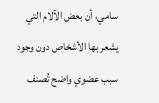سامي، أن بعض الآلام التي يشعر بها الأشخاص دون وجود سبب عضوي واضح تُصنف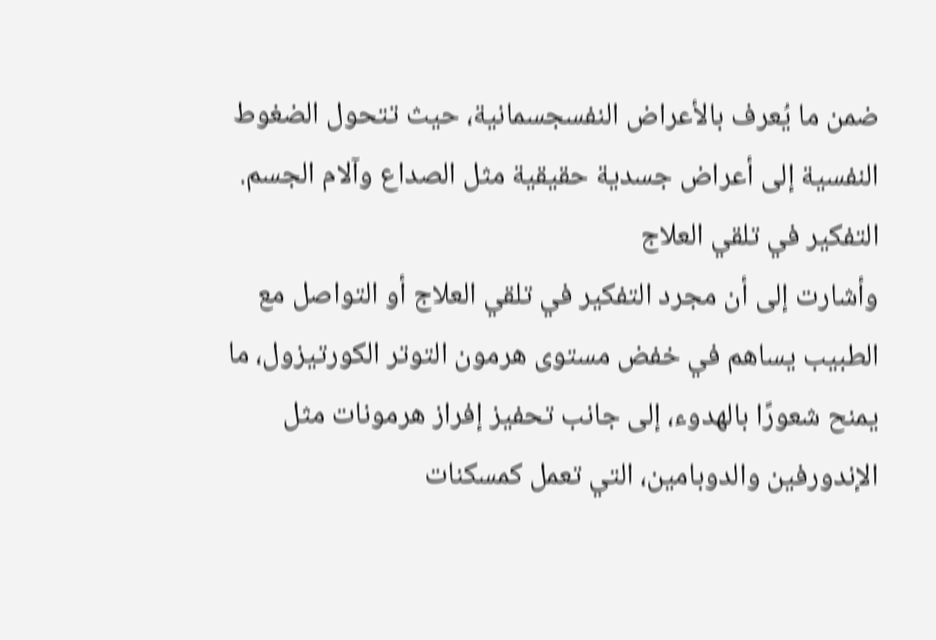ضمن ما يُعرف بالأعراض النفسجسمانية، حيث تتحول الضغوط النفسية إلى أعراض جسدية حقيقية مثل الصداع وآلام الجسم.
التفكير في تلقي العلاج
وأشارت إلى أن مجرد التفكير في تلقي العلاج أو التواصل مع الطبيب يساهم في خفض مستوى هرمون التوتر الكورتيزول، ما يمنح شعورًا بالهدوء، إلى جانب تحفيز إفراز هرمونات مثل الإندورفين والدوبامين، التي تعمل كمسكنات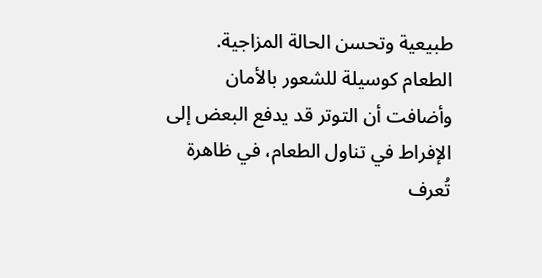طبيعية وتحسن الحالة المزاجية.
الطعام كوسيلة للشعور بالأمان
وأضافت أن التوتر قد يدفع البعض إلى الإفراط في تناول الطعام، في ظاهرة تُعرف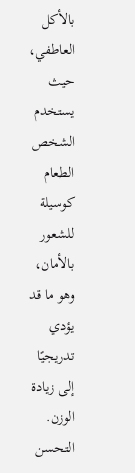بالأكل العاطفي، حيث يستخدم الشخص الطعام كوسيلة للشعور بالأمان، وهو ما قد يؤدي تدريجيًا إلى زيادة الوزن.
التحسن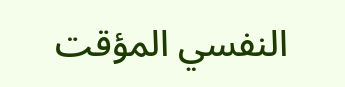النفسي المؤقت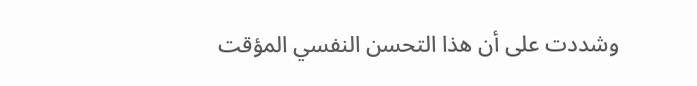وشددت على أن هذا التحسن النفسي المؤقت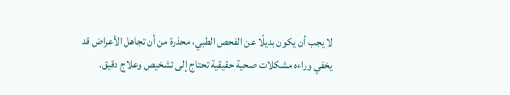لا يجب أن يكون بديلًا عن الفحص الطبي، محذرة من أن تجاهل الأعراض قد يخفي وراءه مشكلات صحية حقيقية تحتاج إلى تشخيص وعلاج دقيق.